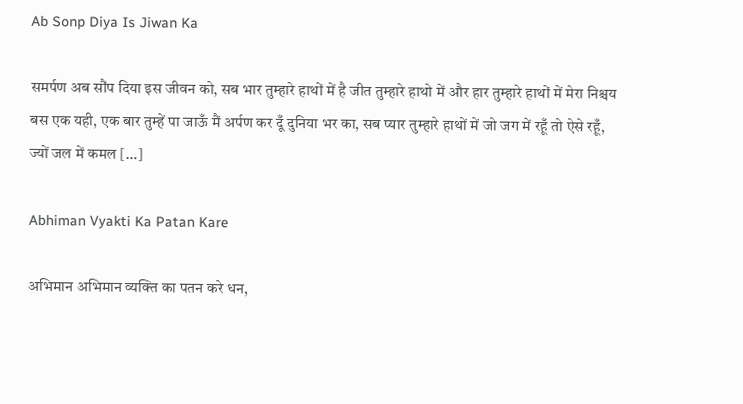Ab Sonp Diya Is Jiwan Ka

समर्पण अब सौंप दिया इस जीवन को, सब भार तुम्हारे हाथों में है जीत तुम्हारे हाथो में और हार तुम्हारे हाथों में मेरा निश्चय बस एक यही, एक बार तुम्हें पा जाऊँ मैं अर्पण कर दूँ दुनिया भर का, सब प्यार तुम्हारे हाथों में जो जग में रहूँ तो ऐसे रहूँ, ज्यों जल में कमल […]

Abhiman Vyakti Ka Patan Kare

अभिमान अभिमान व्यक्ति का पतन करे धन,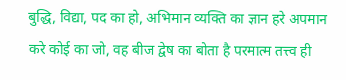बुद्धि, विद्या, पद का हो, अभिमान व्यक्ति का ज्ञान हरे अपमान करे कोई का जो, वह बीज द्वेष का बोता है परमात्म तत्त्व ही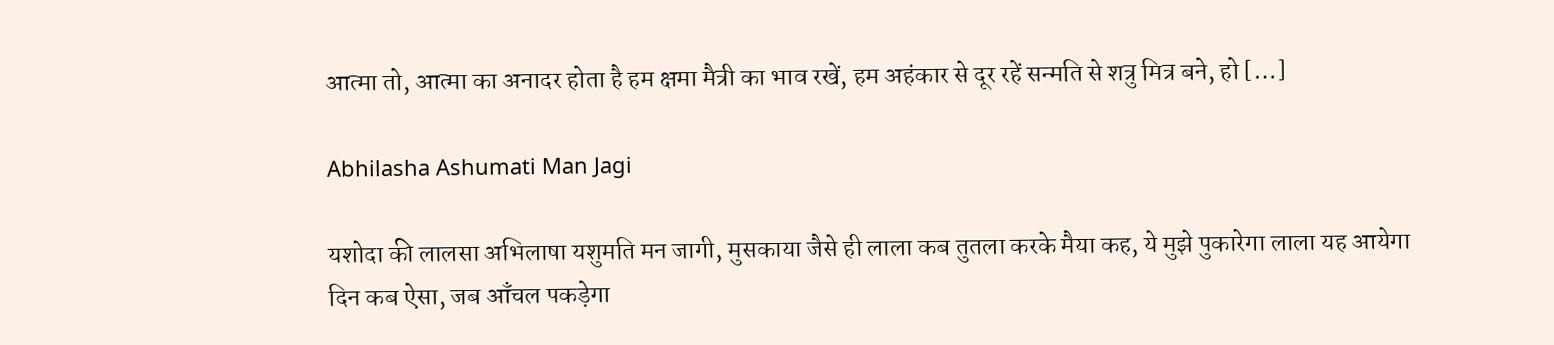आत्मा तो, आत्मा का अनादर होता है हम क्षमा मैत्री का भाव रखें, हम अहंकार से दूर रहें सन्मति से शत्रु मित्र बने, हो […]

Abhilasha Ashumati Man Jagi

यशोदा की लालसा अभिलाषा यशुमति मन जागी, मुसकाया जैसे ही लाला कब तुतला करके मैया कह, ये मुझे पुकारेगा लाला यह आयेगा दिन कब ऐसा, जब आँचल पकड़ेगा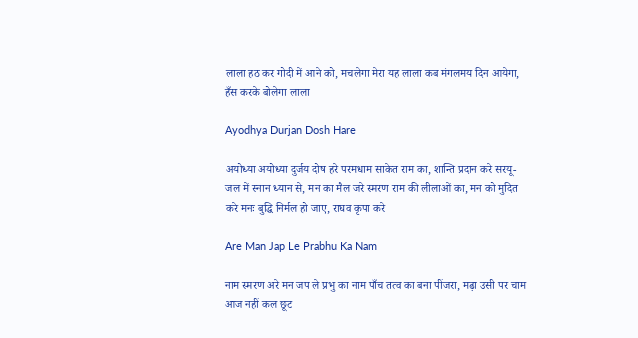लाला हठ कर गोदी में आने को, मचलेगा मेरा यह लाला कब मंगलमय दिन आयेगा, हँस करके बोलेगा लाला

Ayodhya Durjan Dosh Hare

अयोध्या अयोध्या दुर्जय दोष हरे परमधाम साकेत राम का, शान्ति प्रदान करे सरयू-जल में स्नान ध्यान से, मन का मैल जरे स्मरण राम की लीलाओं का, मन को मुदित करे मनः बुद्धि निर्मल हो जाए, राघव कृपा करे

Are Man Jap Le Prabhu Ka Nam

नाम स्मरण अरे मन जप ले प्रभु का नाम पाँच तत्व का बना पींजरा, मढ़ा उसी पर चाम आज नहीं कल छूट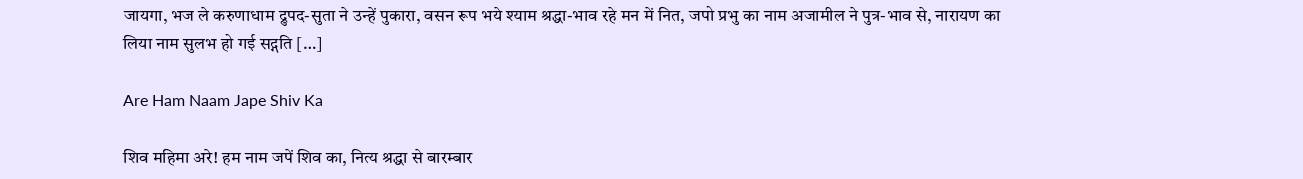जायगा, भज ले करुणाधाम द्रुपद-सुता ने उन्हें पुकारा, वसन रूप भये श्याम श्रद्धा-भाव रहे मन में नित, जपो प्रभु का नाम अजामील ने पुत्र-भाव से, नारायण का लिया नाम सुलभ हो गई सद्गति […]

Are Ham Naam Jape Shiv Ka

शिव महिमा अरे! हम नाम जपें शिव का, नित्य श्रद्धा से बारम्बार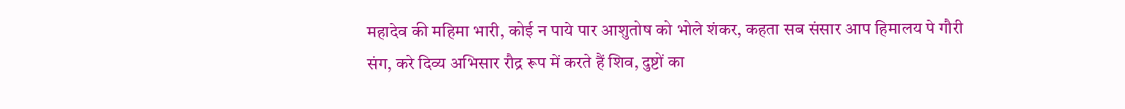महादेव की महिमा भारी, कोई न पाये पार आशुतोष को भोले शंकर, कहता सब संसार आप हिमालय पे गौरी संग, करे दिव्य अभिसार रौद्र रूप में करते हैं शिव, दुष्टों का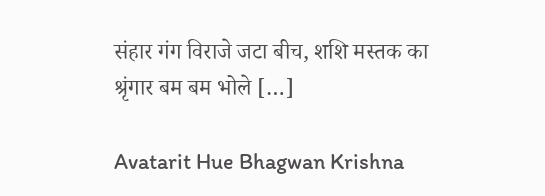संहार गंग विराजे जटा बीच, शशि मस्तक का श्रृंगार बम बम भोले […]

Avatarit Hue Bhagwan Krishna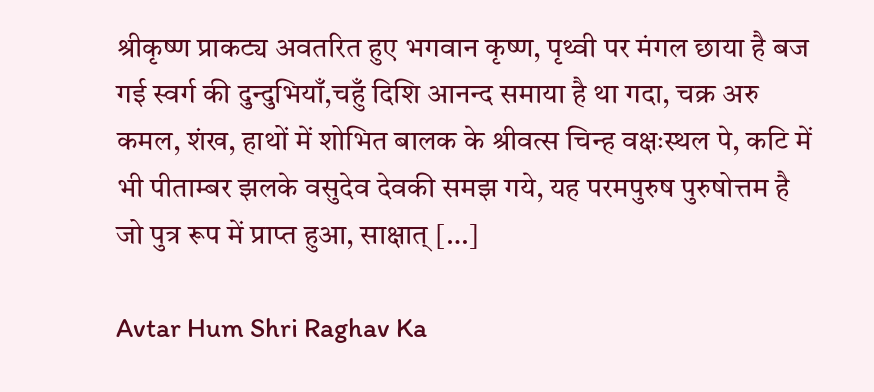श्रीकृष्ण प्राकट्य अवतरित हुए भगवान कृष्ण, पृथ्वी पर मंगल छाया है बज गई स्वर्ग की दुन्दुभियाँ,चहुँ दिशि आनन्द समाया है था गदा, चक्र अरु कमल, शंख, हाथों में शोभित बालक के श्रीवत्स चिन्ह वक्षःस्थल पे, कटि में भी पीताम्बर झलके वसुदेव देवकी समझ गये, यह परमपुरुष पुरुषोत्तम है जो पुत्र रूप में प्राप्त हुआ, साक्षात् […]

Avtar Hum Shri Raghav Ka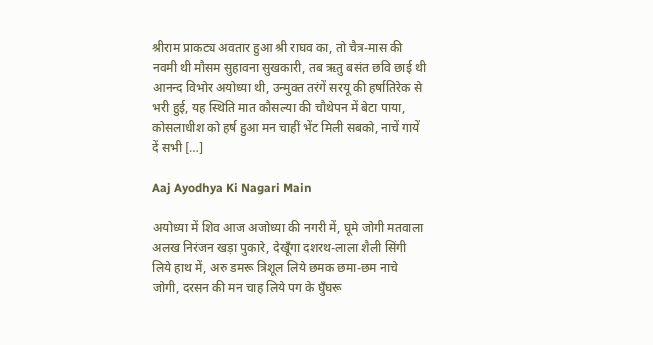श्रीराम प्राकट्य अवतार हुआ श्री राघव का, तो चैत्र-मास की नवमी थी मौसम सुहावना सुखकारी, तब ऋतु बसंत छवि छाई थी आनन्द विभोर अयोध्या थी, उन्मुक्त तरंगें सरयू की हर्षातिरेक से भरी हुई, यह स्थिति मात कौसल्या की चौथेपन में बेटा पाया, कोसलाधीश को हर्ष हुआ मन चाहीं भेंट मिली सबको, नाचें गायें दें सभी […]

Aaj Ayodhya Ki Nagari Main

अयोध्या में शिव आज अजोध्या की नगरी में, घूमे जोगी मतवाला अलख निरंजन खड़ा पुकारे, देखूँगा दशरथ-लाला शैली सिंगी लिये हाथ में, अरु डमरू त्रिशूल लिये छमक छमा-छम नाचे जोगी, दरसन की मन चाह लिये पग के घुँघरू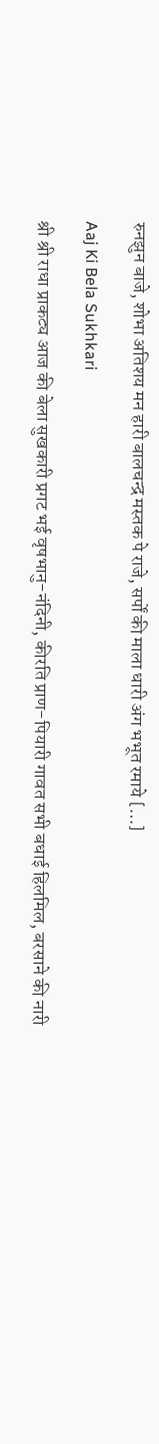रुनझुन बाजे, शोभा अतिशय मन हारी बालचन्द्र मस्तक पे राजे, सर्पों की माला धारी अंग भभूत रमाये […]

Aaj Ki Bela Sukhkari

श्री श्री राधा प्राकट्य आज की बेला सुखकारी प्रगट भई वृषभानु-नंदिनी, कीरति प्राण-पियारी गावत सभी बधाई हिलमिल, बरसाने की नारी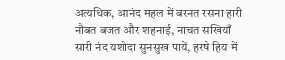अत्यधिक, आनंद महल में बरनत रसना हारी नौबत बजत और शहनाई, नाचत सखियाँ सारी नंद यशोदा सुनसुख पायें, हरषे हिय में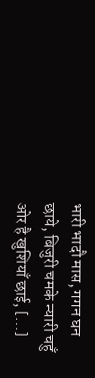भारी भादौ मास, गगन घन छाये, बिजुरी चमके न्यारी चहुँ ओर है खुशियाँ छाई, […]